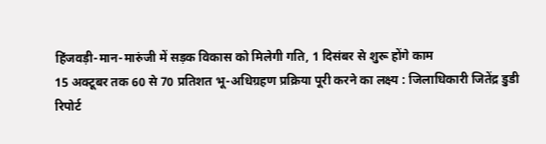हिंजवड़ी-मान-मारुंजी में सड़क विकास को मिलेगी गति, 1 दिसंबर से शुरू होंगे काम
15 अक्टूबर तक 60 से 70 प्रतिशत भू-अधिग्रहण प्रक्रिया पूरी करने का लक्ष्य : जिलाधिकारी जितेंद्र डुडी
रिपोर्ट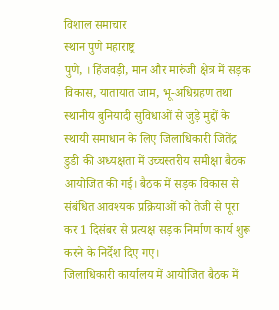विशाल समाचार
स्थान पुणे महाराष्ट्र
पुणे, । हिंजवड़ी, मान और मारुंजी क्षेत्र में सड़क विकास, यातायात जाम, भू-अधिग्रहण तथा स्थानीय बुनियादी सुविधाओं से जुड़े मुद्दों के स्थायी समाधान के लिए जिलाधिकारी जितेंद्र डुडी की अध्यक्षता में उच्चस्तरीय समीक्षा बैठक आयोजित की गई। बैठक में सड़क विकास से संबंधित आवश्यक प्रक्रियाओं को तेजी से पूरा कर 1 दिसंबर से प्रत्यक्ष सड़क निर्माण कार्य शुरू करने के निर्देश दिए गए।
जिलाधिकारी कार्यालय में आयोजित बैठक में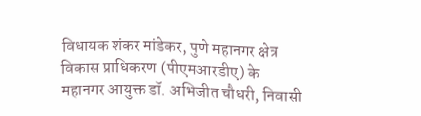विधायक शंकर मांडेकर, पुणे महानगर क्षेत्र विकास प्राधिकरण (पीएमआरडीए) के महानगर आयुक्त डॉ. अभिजीत चौधरी, निवासी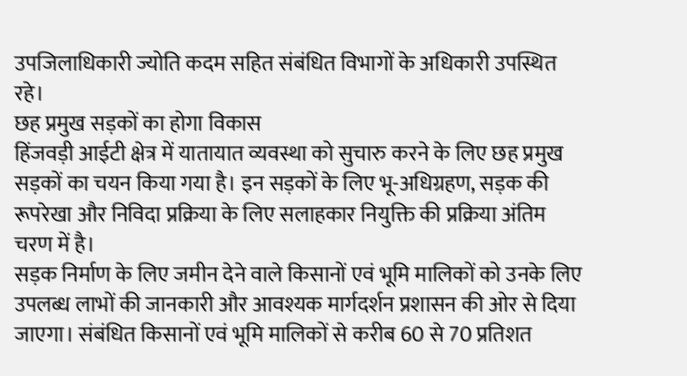उपजिलाधिकारी ज्योति कदम सहित संबंधित विभागों के अधिकारी उपस्थित रहे।
छह प्रमुख सड़कों का होगा विकास
हिंजवड़ी आईटी क्षेत्र में यातायात व्यवस्था को सुचारु करने के लिए छह प्रमुख सड़कों का चयन किया गया है। इन सड़कों के लिए भू-अधिग्रहण, सड़क की रूपरेखा और निविदा प्रक्रिया के लिए सलाहकार नियुक्ति की प्रक्रिया अंतिम चरण में है।
सड़क निर्माण के लिए जमीन देने वाले किसानों एवं भूमि मालिकों को उनके लिए उपलब्ध लाभों की जानकारी और आवश्यक मार्गदर्शन प्रशासन की ओर से दिया जाएगा। संबंधित किसानों एवं भूमि मालिकों से करीब 60 से 70 प्रतिशत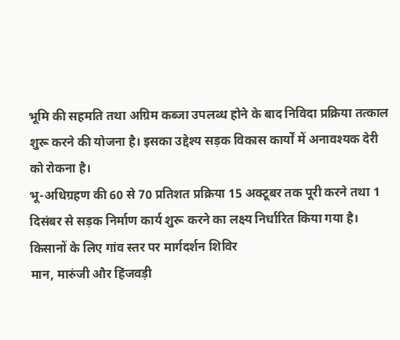भूमि की सहमति तथा अग्रिम कब्जा उपलब्ध होने के बाद निविदा प्रक्रिया तत्काल शुरू करने की योजना है। इसका उद्देश्य सड़क विकास कार्यों में अनावश्यक देरी को रोकना है।
भू-अधिग्रहण की 60 से 70 प्रतिशत प्रक्रिया 15 अक्टूबर तक पूरी करने तथा 1 दिसंबर से सड़क निर्माण कार्य शुरू करने का लक्ष्य निर्धारित किया गया है।
किसानों के लिए गांव स्तर पर मार्गदर्शन शिविर
मान, मारुंजी और हिंजवड़ी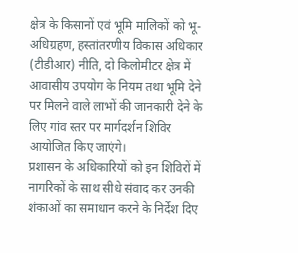क्षेत्र के किसानों एवं भूमि मालिकों को भू-अधिग्रहण, हस्तांतरणीय विकास अधिकार (टीडीआर) नीति, दो किलोमीटर क्षेत्र में आवासीय उपयोग के नियम तथा भूमि देने पर मिलने वाले लाभों की जानकारी देने के लिए गांव स्तर पर मार्गदर्शन शिविर आयोजित किए जाएंगे।
प्रशासन के अधिकारियों को इन शिविरों में नागरिकों के साथ सीधे संवाद कर उनकी शंकाओं का समाधान करने के निर्देश दिए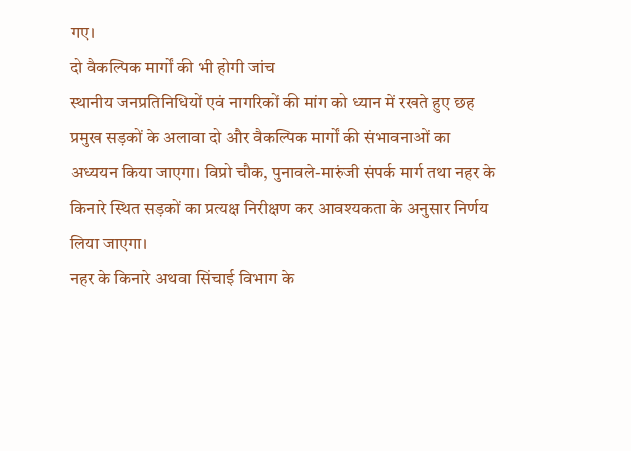गए।
दो वैकल्पिक मार्गों की भी होगी जांच
स्थानीय जनप्रतिनिधियों एवं नागरिकों की मांग को ध्यान में रखते हुए छह प्रमुख सड़कों के अलावा दो और वैकल्पिक मार्गों की संभावनाओं का अध्ययन किया जाएगा। विप्रो चौक, पुनावले-मारुंजी संपर्क मार्ग तथा नहर के किनारे स्थित सड़कों का प्रत्यक्ष निरीक्षण कर आवश्यकता के अनुसार निर्णय लिया जाएगा।
नहर के किनारे अथवा सिंचाई विभाग के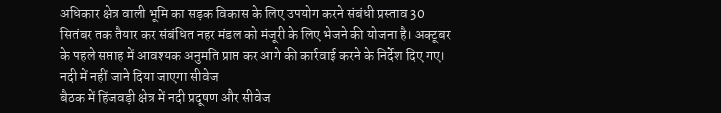अधिकार क्षेत्र वाली भूमि का सड़क विकास के लिए उपयोग करने संबंधी प्रस्ताव 30 सितंबर तक तैयार कर संबंधित नहर मंडल को मंजूरी के लिए भेजने की योजना है। अक्टूबर के पहले सप्ताह में आवश्यक अनुमति प्राप्त कर आगे की कार्रवाई करने के निर्देश दिए गए।
नदी में नहीं जाने दिया जाएगा सीवेज
बैठक में हिंजवड़ी क्षेत्र में नदी प्रदूषण और सीवेज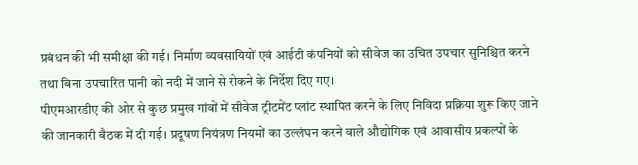प्रबंधन की भी समीक्षा की गई। निर्माण व्यवसायियों एवं आईटी कंपनियों को सीवेज का उचित उपचार सुनिश्चित करने तथा बिना उपचारित पानी को नदी में जाने से रोकने के निर्देश दिए गए।
पीएमआरडीए की ओर से कुछ प्रमुख गांवों में सीवेज ट्रीटमेंट प्लांट स्थापित करने के लिए निविदा प्रक्रिया शुरू किए जाने की जानकारी बैठक में दी गई। प्रदूषण नियंत्रण नियमों का उल्लंघन करने वाले औद्योगिक एवं आवासीय प्रकल्पों के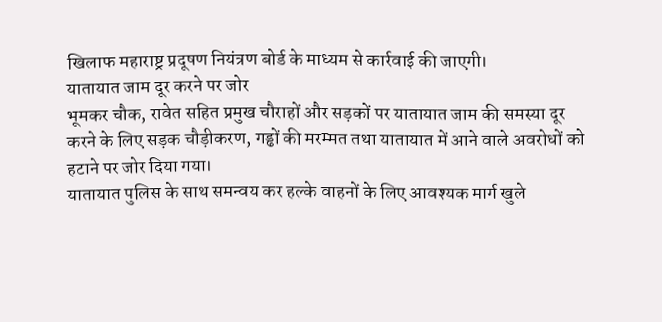खिलाफ महाराष्ट्र प्रदूषण नियंत्रण बोर्ड के माध्यम से कार्रवाई की जाएगी।
यातायात जाम दूर करने पर जोर
भूमकर चौक, रावेत सहित प्रमुख चौराहों और सड़कों पर यातायात जाम की समस्या दूर करने के लिए सड़क चौड़ीकरण, गड्ढों की मरम्मत तथा यातायात में आने वाले अवरोधों को हटाने पर जोर दिया गया।
यातायात पुलिस के साथ समन्वय कर हल्के वाहनों के लिए आवश्यक मार्ग खुले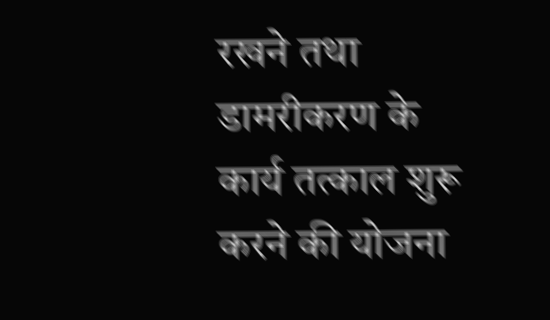रखने तथा डामरीकरण के कार्य तत्काल शुरू करने की योजना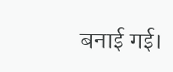बनाई गई।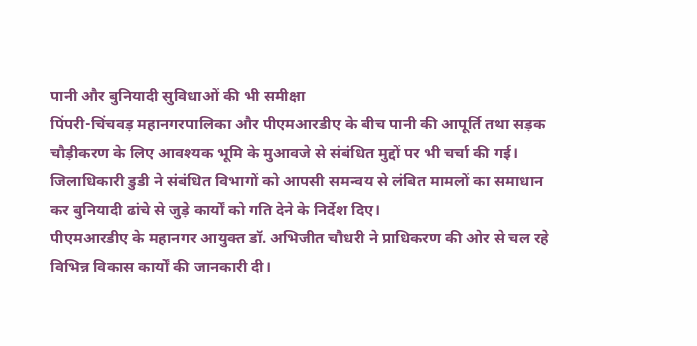पानी और बुनियादी सुविधाओं की भी समीक्षा
पिंपरी-चिंचवड़ महानगरपालिका और पीएमआरडीए के बीच पानी की आपूर्ति तथा सड़क चौड़ीकरण के लिए आवश्यक भूमि के मुआवजे से संबंधित मुद्दों पर भी चर्चा की गई। जिलाधिकारी डुडी ने संबंधित विभागों को आपसी समन्वय से लंबित मामलों का समाधान कर बुनियादी ढांचे से जुड़े कार्यों को गति देने के निर्देश दिए।
पीएमआरडीए के महानगर आयुक्त डॉ. अभिजीत चौधरी ने प्राधिकरण की ओर से चल रहे विभिन्न विकास कार्यों की जानकारी दी।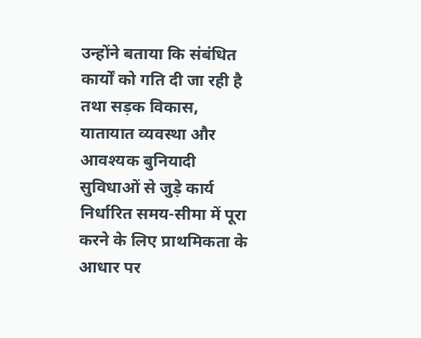उन्होंने बताया कि संबंधित कार्यों को गति दी जा रही है तथा सड़क विकास, यातायात व्यवस्था और आवश्यक बुनियादी सुविधाओं से जुड़े कार्य निर्धारित समय-सीमा में पूरा करने के लिए प्राथमिकता के आधार पर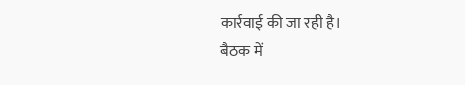कार्रवाई की जा रही है।
बैठक में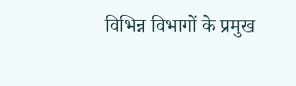विभिन्न विभागों के प्रमुख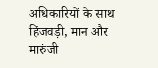अधिकारियों के साथ हिंजवड़ी, मान और मारुंजी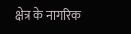क्षेत्र के नागरिक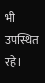भी उपस्थित रहे।